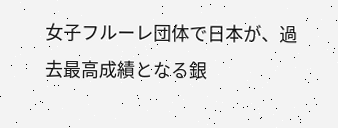女子フルーレ団体で日本が、過去最高成績となる銀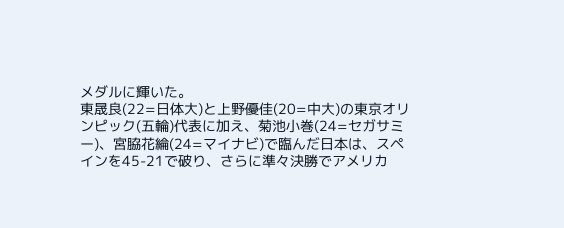メダルに輝いた。
東晟良(22=日体大)と上野優佳(20=中大)の東京オリンピック(五輪)代表に加え、菊池小巻(24=セガサミー)、宮脇花綸(24=マイナビ)で臨んだ日本は、スペインを45-21で破り、さらに準々決勝でアメリカ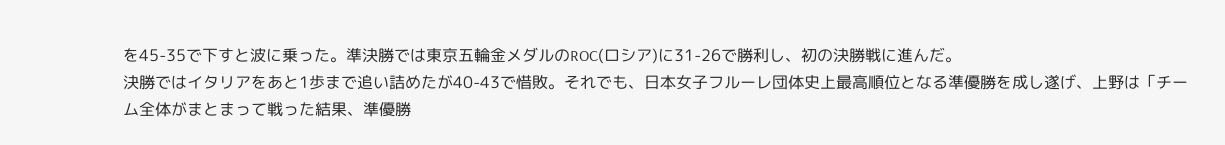を45-35で下すと波に乗った。準決勝では東京五輪金メダルのROC(ロシア)に31-26で勝利し、初の決勝戦に進んだ。
決勝ではイタリアをあと1歩まで追い詰めたが40-43で惜敗。それでも、日本女子フルーレ団体史上最高順位となる準優勝を成し遂げ、上野は「チーム全体がまとまって戦った結果、準優勝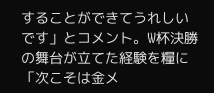することができてうれしいです」とコメント。W杯決勝の舞台が立てた経験を糧に「次こそは金メ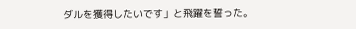ダルを獲得したいです」と飛躍を誓った。